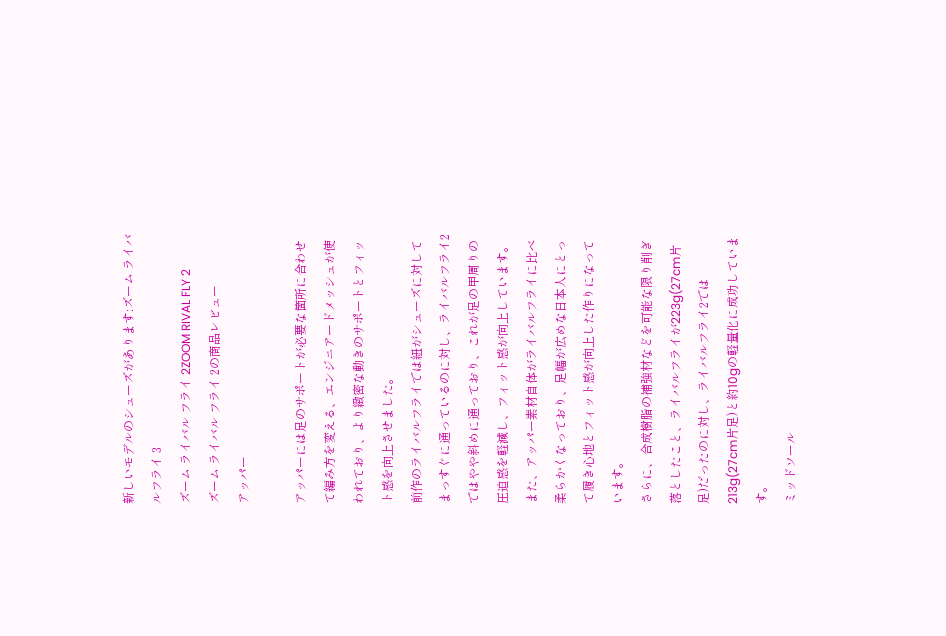新しいモデルのシューズがあります:ズーム ライバルフライ 3
ズーム ライバル フライ 2ZOOM RIVAL FLY 2
ズーム ライバル フライ 2の商品レビュー
アッパー

アッパーには足のサポートが必要な箇所に合わせて編み方を変える、エンジニアードメッシュが使われており、より緻密な動きのサポートとフィット感を向上させました。
前作のライバルフライでは紐がシューズに対してまっすぐに通っているのに対し、ライバルフライ2ではやや斜めに通っており、これが足の甲周りの圧迫感を軽減し、フィット感が向上しています。また、アッパー素材自体がライバルフライに比べ柔らかくなっており、足幅が広めな日本人にとって履き心地とフィット感が向上した作りになっています。
さらに、合成樹脂の補強材などを可能な限り削ぎ落としたこと、ライバルフライが223g(27cm片足)だったのに対し、ライバルフライ2では213g(27cm片足)と約10gの軽量化に成功しています。
ミッドソール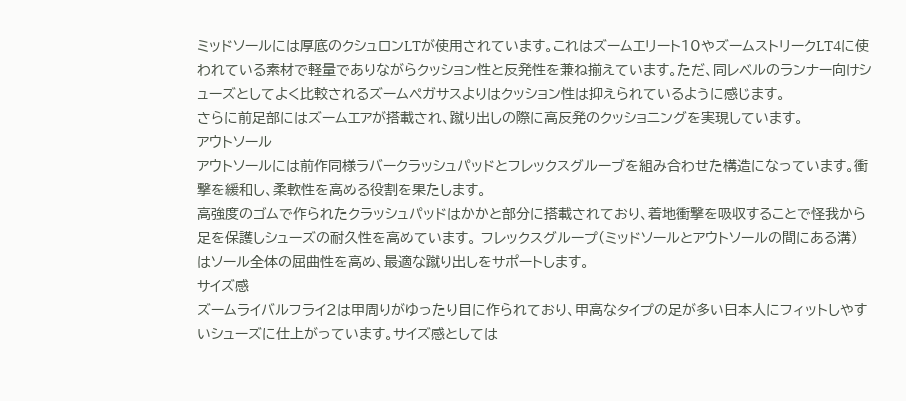ミッドソールには厚底のクシュロンLTが使用されています。これはズームエリート10やズームストリークLT4に使われている素材で軽量でありながらクッション性と反発性を兼ね揃えています。ただ、同レベルのランナー向けシューズとしてよく比較されるズームペガサスよりはクッション性は抑えられているように感じます。
さらに前足部にはズームエアが搭載され、蹴り出しの際に高反発のクッショニングを実現しています。
アウトソール
アウトソールには前作同様ラバークラッシュパッドとフレックスグルーブを組み合わせた構造になっています。衝撃を緩和し、柔軟性を高める役割を果たします。
高強度のゴムで作られたクラッシュパッドはかかと部分に搭載されており、着地衝撃を吸収することで怪我から足を保護しシューズの耐久性を高めています。 フレックスグループ(ミッドソールとアウトソールの間にある溝)はソール全体の屈曲性を高め、最適な蹴り出しをサポートします。
サイズ感
ズームライバルフライ2は甲周りがゆったり目に作られており、甲高なタイプの足が多い日本人にフィットしやすいシューズに仕上がっています。サイズ感としては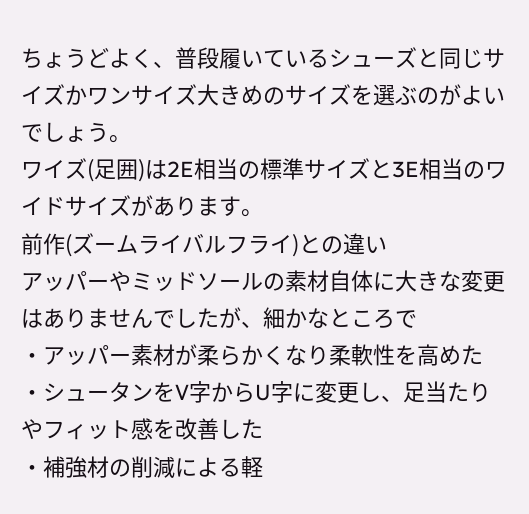ちょうどよく、普段履いているシューズと同じサイズかワンサイズ大きめのサイズを選ぶのがよいでしょう。
ワイズ(足囲)は2E相当の標準サイズと3E相当のワイドサイズがあります。
前作(ズームライバルフライ)との違い
アッパーやミッドソールの素材自体に大きな変更はありませんでしたが、細かなところで
・アッパー素材が柔らかくなり柔軟性を高めた
・シュータンをV字からU字に変更し、足当たりやフィット感を改善した
・補強材の削減による軽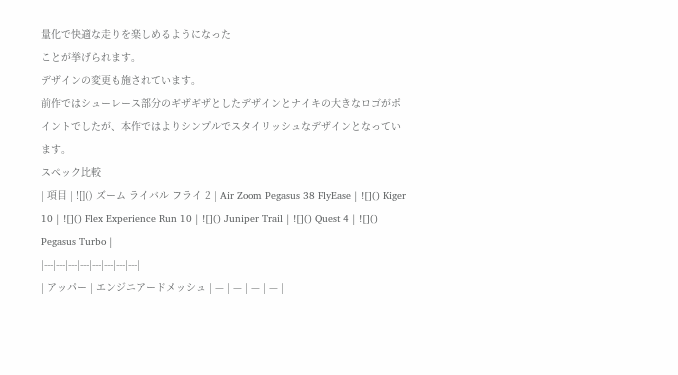量化で快適な走りを楽しめるようになった
ことが挙げられます。
デザインの変更も施されています。
前作ではシューレース部分のギザギザとしたデザインとナイキの大きなロゴがポイントでしたが、本作ではよりシンプルでスタイリッシュなデザインとなっています。
スペック比較
| 項目 | ![]() ズーム ライバル フライ 2 | Air Zoom Pegasus 38 FlyEase | ![]() Kiger 10 | ![]() Flex Experience Run 10 | ![]() Juniper Trail | ![]() Quest 4 | ![]() Pegasus Turbo |
|---|---|---|---|---|---|---|---|
| アッパー | エンジニアードメッシュ | — | — | — | — |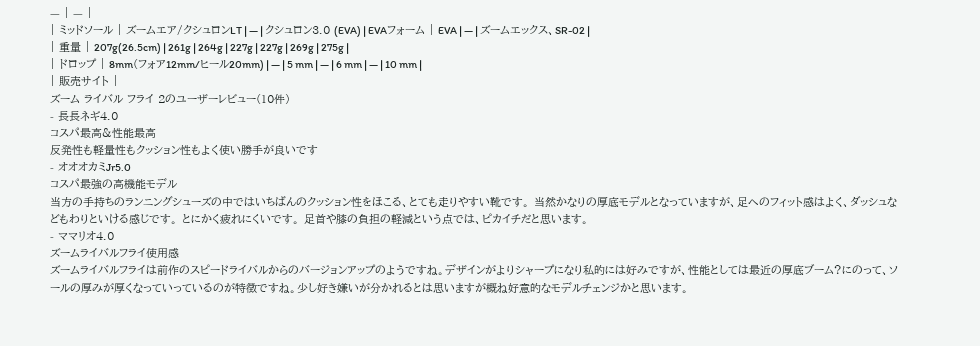— | — |
| ミッドソール | ズームエア/クシュロンLT | — | クシュロン3.0 (EVA) | EVAフォーム | EVA | — | ズームエックス、SR-02 |
| 重量 | 207g(26.5cm) | 261g | 264g | 227g | 227g | 269g | 275g |
| ドロップ | 8mm(フォア12mm/ヒール20mm) | — | 5 mm | — | 6 mm | — | 10 mm |
| 販売サイト |
ズーム ライバル フライ 2のユーザーレビュー(10件)
- 長長ネギ4.0
コスパ最高&性能最高
反発性も軽量性もクッション性もよく使い勝手が良いです
- オオオカミJr5.0
コスパ最強の高機能モデル
当方の手持ちのランニングシューズの中ではいちばんのクッション性をほこる、とても走りやすい靴です。 当然かなりの厚底モデルとなっていますが、足へのフィット感はよく、ダッシュなどもわりといける感じです。 とにかく疲れにくいです。 足首や膝の負担の軽減という点では、ピカイチだと思います。
- ママリオ4.0
ズームライバルフライ使用感
ズームライバルフライは前作のスピードライバルからのバージョンアップのようですね。デザインがよりシャープになり私的には好みですが、性能としては最近の厚底ブーム?にのって、ソールの厚みが厚くなっていっているのが特徴ですね。少し好き嫌いが分かれるとは思いますが概ね好意的なモデルチェンジかと思います。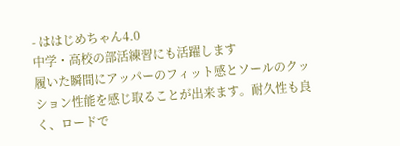- ははじめちゃん4.0
中学・高校の部活練習にも活躍します
履いた瞬間にアッパーのフィット感とソールのクッション性能を感じ取ることが出来ます。耐久性も良く、ロードで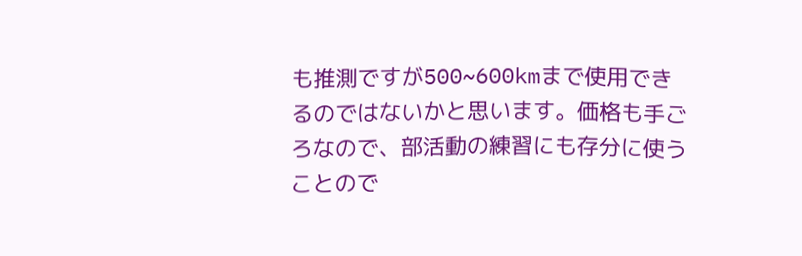も推測ですが500~600kmまで使用できるのではないかと思います。価格も手ごろなので、部活動の練習にも存分に使うことので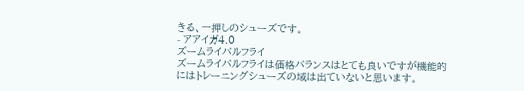きる、一押しのシューズです。
- アアイガ4.0
ズームライバルフライ
ズームライバルフライは価格バランスはとても良いですが機能的にはトレーニングシューズの域は出ていないと思います。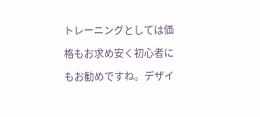トレーニングとしては価格もお求め安く初心者にもお勧めですね。デザイ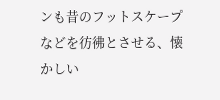ンも昔のフットスケープなどを彷彿とさせる、懐かしい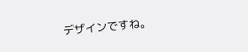デザインですね。